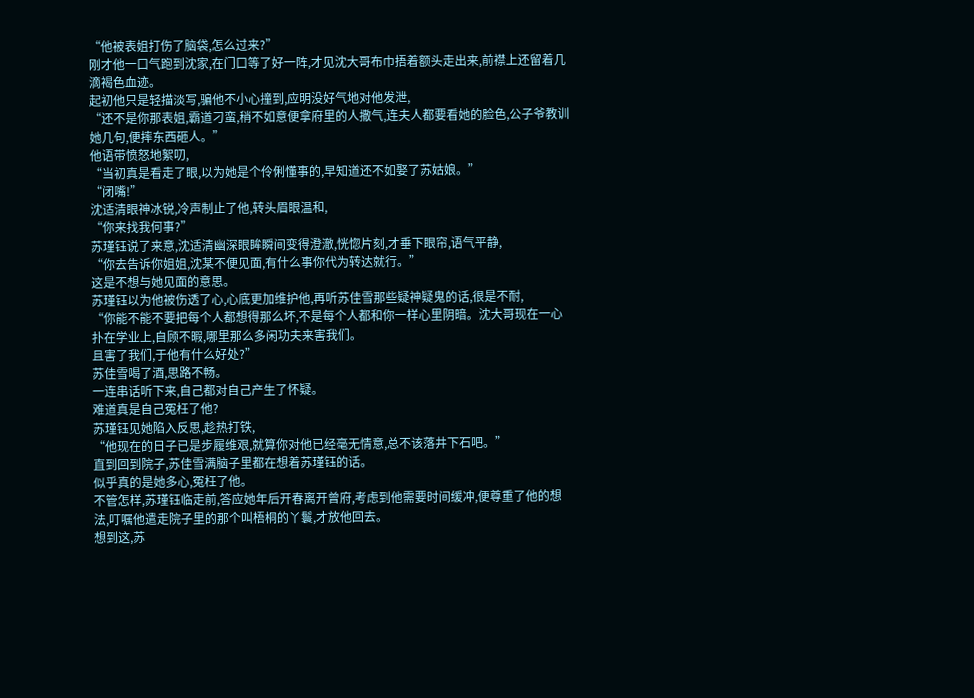“他被表姐打伤了脑袋,怎么过来?”
刚才他一口气跑到沈家,在门口等了好一阵,才见沈大哥布巾捂着额头走出来,前襟上还留着几滴褐色血迹。
起初他只是轻描淡写,骗他不小心撞到,应明没好气地对他发泄,
“还不是你那表姐,霸道刁蛮,稍不如意便拿府里的人撒气,连夫人都要看她的脸色,公子爷教训她几句,便摔东西砸人。”
他语带愤怒地絮叨,
“当初真是看走了眼,以为她是个伶俐懂事的,早知道还不如娶了苏姑娘。”
“闭嘴!”
沈适清眼神冰锐,冷声制止了他,转头眉眼温和,
“你来找我何事?”
苏瑾钰说了来意,沈适清幽深眼眸瞬间变得澄澈,恍惚片刻,才垂下眼帘,语气平静,
“你去告诉你姐姐,沈某不便见面,有什么事你代为转达就行。”
这是不想与她见面的意思。
苏瑾钰以为他被伤透了心,心底更加维护他,再听苏佳雪那些疑神疑鬼的话,很是不耐,
“你能不能不要把每个人都想得那么坏,不是每个人都和你一样心里阴暗。沈大哥现在一心扑在学业上,自顾不暇,哪里那么多闲功夫来害我们。
且害了我们,于他有什么好处?”
苏佳雪喝了酒,思路不畅。
一连串话听下来,自己都对自己产生了怀疑。
难道真是自己冤枉了他?
苏瑾钰见她陷入反思,趁热打铁,
“他现在的日子已是步履维艰,就算你对他已经毫无情意,总不该落井下石吧。”
直到回到院子,苏佳雪满脑子里都在想着苏瑾钰的话。
似乎真的是她多心,冤枉了他。
不管怎样,苏瑾钰临走前,答应她年后开春离开曾府,考虑到他需要时间缓冲,便尊重了他的想法,叮嘱他遣走院子里的那个叫梧桐的丫鬟,才放他回去。
想到这,苏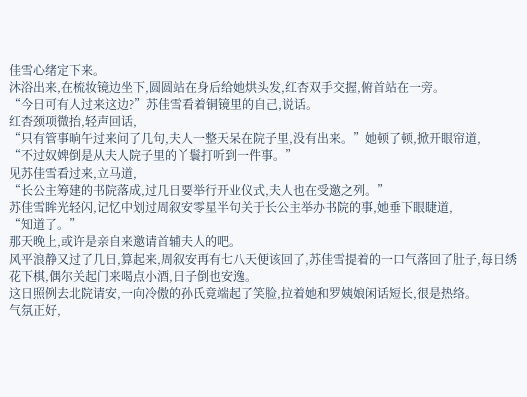佳雪心绪定下来。
沐浴出来,在梳妆镜边坐下,圆圆站在身后给她烘头发,红杏双手交握,俯首站在一旁。
“今日可有人过来这边?”苏佳雪看着铜镜里的自己,说话。
红杏颈项微抬,轻声回话,
“只有管事晌午过来问了几句,夫人一整天呆在院子里,没有出来。”她顿了顿,掀开眼帘道,
“不过奴婢倒是从夫人院子里的丫鬟打听到一件事。”
见苏佳雪看过来,立马道,
“长公主筹建的书院落成,过几日要举行开业仪式,夫人也在受邀之列。”
苏佳雪眸光轻闪,记忆中划过周叙安零星半句关于长公主举办书院的事,她垂下眼睫道,
“知道了。”
那天晚上,或许是亲自来邀请首辅夫人的吧。
风平浪静又过了几日,算起来,周叙安再有七八天便该回了,苏佳雪提着的一口气落回了肚子,每日绣花下棋,偶尔关起门来喝点小酒,日子倒也安逸。
这日照例去北院请安,一向冷傲的孙氏竟端起了笑脸,拉着她和罗姨娘闲话短长,很是热络。
气氛正好,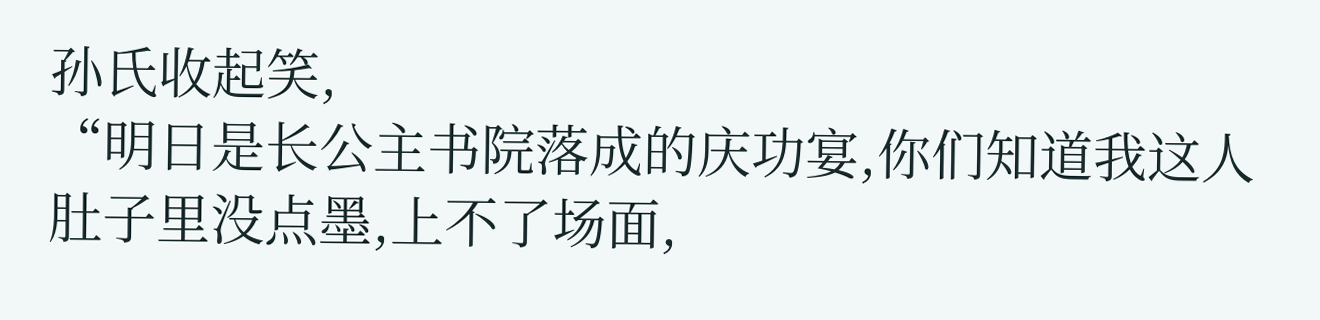孙氏收起笑,
“明日是长公主书院落成的庆功宴,你们知道我这人肚子里没点墨,上不了场面,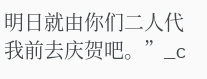明日就由你们二人代我前去庆贺吧。”_c